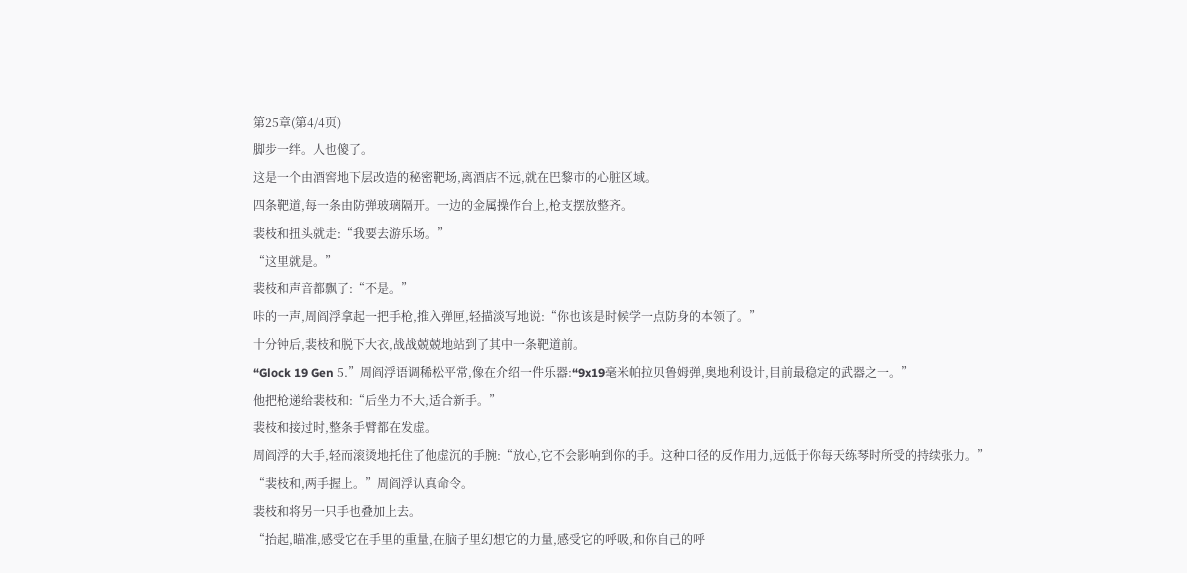第25章(第4/4页)
脚步一绊。人也傻了。
这是一个由酒窖地下层改造的秘密靶场,离酒店不远,就在巴黎市的心脏区域。
四条靶道,每一条由防弹玻璃隔开。一边的金属操作台上,枪支摆放整齐。
裴枝和扭头就走:“我要去游乐场。”
“这里就是。”
裴枝和声音都飘了:“不是。”
咔的一声,周阎浮拿起一把手枪,推入弹匣,轻描淡写地说:“你也该是时候学一点防身的本领了。”
十分钟后,裴枝和脱下大衣,战战兢兢地站到了其中一条靶道前。
“Glock 19 Gen 5.”周阎浮语调稀松平常,像在介绍一件乐器:“9x19毫米帕拉贝鲁姆弹,奥地利设计,目前最稳定的武器之一。”
他把枪递给裴枝和:“后坐力不大,适合新手。”
裴枝和接过时,整条手臂都在发虚。
周阎浮的大手,轻而滚烫地托住了他虚沉的手腕:“放心,它不会影响到你的手。这种口径的反作用力,远低于你每天练琴时所受的持续张力。”
“裴枝和,两手握上。”周阎浮认真命令。
裴枝和将另一只手也叠加上去。
“抬起,瞄准,感受它在手里的重量,在脑子里幻想它的力量,感受它的呼吸,和你自己的呼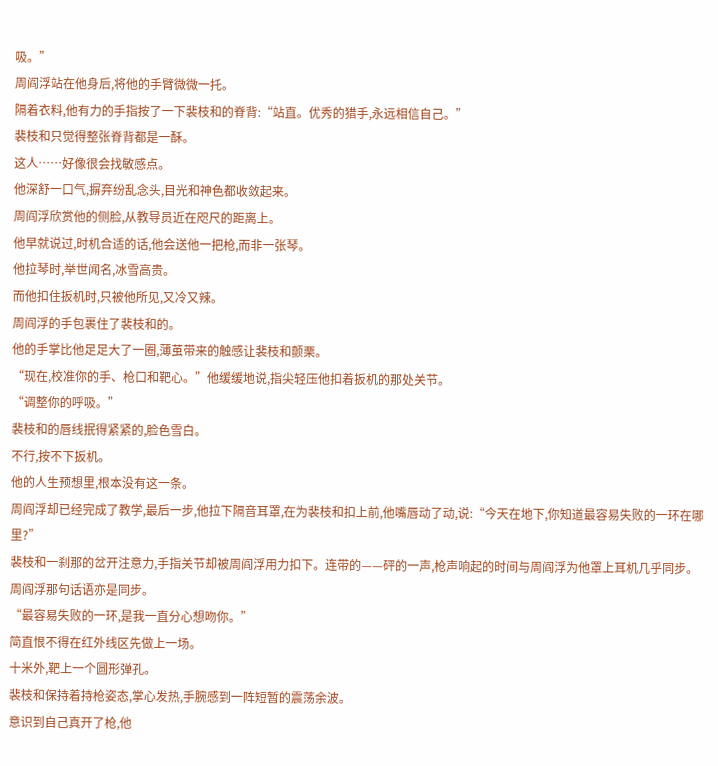吸。”
周阎浮站在他身后,将他的手臂微微一托。
隔着衣料,他有力的手指按了一下裴枝和的脊背:“站直。优秀的猎手,永远相信自己。”
裴枝和只觉得整张脊背都是一酥。
这人……好像很会找敏感点。
他深舒一口气,摒弃纷乱念头,目光和神色都收敛起来。
周阎浮欣赏他的侧脸,从教导员近在咫尺的距离上。
他早就说过,时机合适的话,他会送他一把枪,而非一张琴。
他拉琴时,举世闻名,冰雪高贵。
而他扣住扳机时,只被他所见,又冷又辣。
周阎浮的手包裹住了裴枝和的。
他的手掌比他足足大了一圈,薄茧带来的触感让裴枝和颤栗。
“现在,校准你的手、枪口和靶心。”他缓缓地说,指尖轻压他扣着扳机的那处关节。
“调整你的呼吸。”
裴枝和的唇线抿得紧紧的,脸色雪白。
不行,按不下扳机。
他的人生预想里,根本没有这一条。
周阎浮却已经完成了教学,最后一步,他拉下隔音耳罩,在为裴枝和扣上前,他嘴唇动了动,说:“今天在地下,你知道最容易失败的一环在哪里?”
裴枝和一刹那的岔开注意力,手指关节却被周阎浮用力扣下。连带的——砰的一声,枪声响起的时间与周阎浮为他罩上耳机几乎同步。
周阎浮那句话语亦是同步。
“最容易失败的一环,是我一直分心想吻你。”
简直恨不得在红外线区先做上一场。
十米外,靶上一个圆形弹孔。
裴枝和保持着持枪姿态,掌心发热,手腕感到一阵短暂的震荡余波。
意识到自己真开了枪,他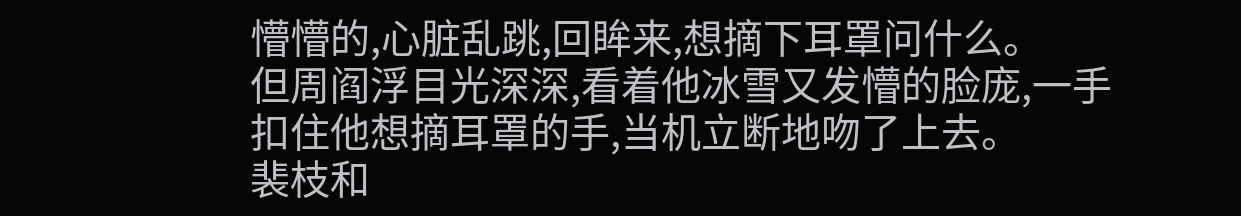懵懵的,心脏乱跳,回眸来,想摘下耳罩问什么。
但周阎浮目光深深,看着他冰雪又发懵的脸庞,一手扣住他想摘耳罩的手,当机立断地吻了上去。
裴枝和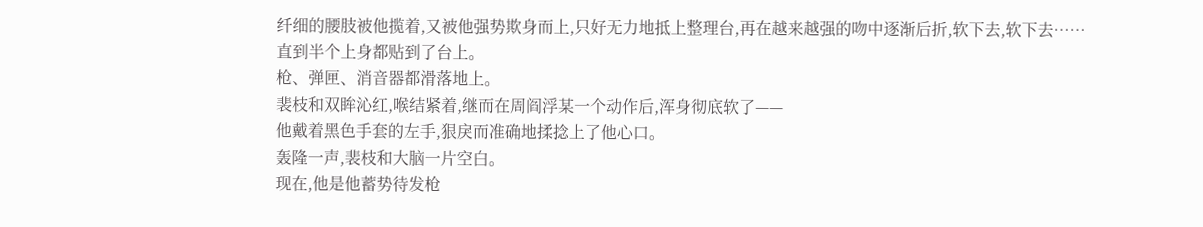纤细的腰肢被他揽着,又被他强势欺身而上,只好无力地抵上整理台,再在越来越强的吻中逐渐后折,软下去,软下去……
直到半个上身都贴到了台上。
枪、弹匣、消音器都滑落地上。
裴枝和双眸沁红,喉结紧着,继而在周阎浮某一个动作后,浑身彻底软了——
他戴着黑色手套的左手,狠戾而准确地揉捻上了他心口。
轰隆一声,裴枝和大脑一片空白。
现在,他是他蓄势待发枪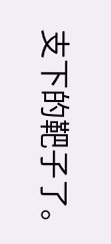支下的靶子了。